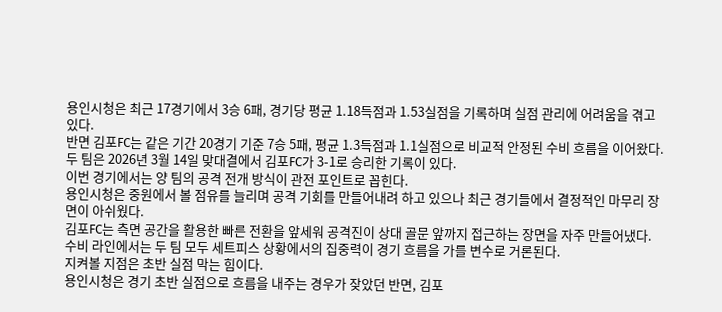용인시청은 최근 17경기에서 3승 6패, 경기당 평균 1.18득점과 1.53실점을 기록하며 실점 관리에 어려움을 겪고 있다.
반면 김포FC는 같은 기간 20경기 기준 7승 5패, 평균 1.3득점과 1.1실점으로 비교적 안정된 수비 흐름을 이어왔다.
두 팀은 2026년 3월 14일 맞대결에서 김포FC가 3-1로 승리한 기록이 있다.
이번 경기에서는 양 팀의 공격 전개 방식이 관전 포인트로 꼽힌다.
용인시청은 중원에서 볼 점유를 늘리며 공격 기회를 만들어내려 하고 있으나 최근 경기들에서 결정적인 마무리 장면이 아쉬웠다.
김포FC는 측면 공간을 활용한 빠른 전환을 앞세워 공격진이 상대 골문 앞까지 접근하는 장면을 자주 만들어냈다.
수비 라인에서는 두 팀 모두 세트피스 상황에서의 집중력이 경기 흐름을 가를 변수로 거론된다.
지켜볼 지점은 초반 실점 막는 힘이다.
용인시청은 경기 초반 실점으로 흐름을 내주는 경우가 잦았던 반면, 김포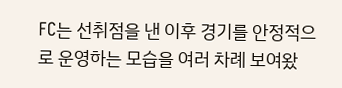FC는 선취점을 낸 이후 경기를 안정적으로 운영하는 모습을 여러 차례 보여왔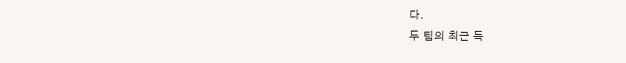다.
두 팀의 최근 득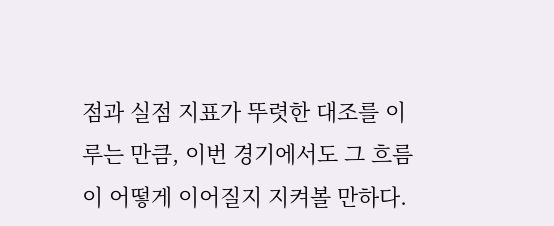점과 실점 지표가 뚜렷한 대조를 이루는 만큼, 이번 경기에서도 그 흐름이 어떻게 이어질지 지켜볼 만하다.